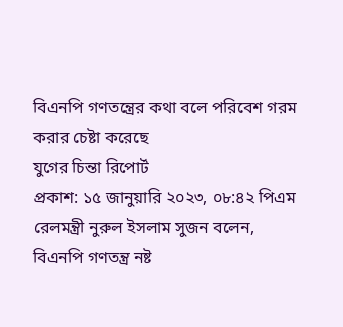বিএনপি গণতন্ত্রের কথা বলে পরিবেশ গরম করার চেষ্টা করেছে
যুগের চিন্তা রিপোর্ট
প্রকাশ: ১৫ জানুয়ারি ২০২৩, ০৮:৪২ পিএম
রেলমন্ত্রী নুরুল ইসলাম সুজন বলেন, বিএনপি গণতন্ত্র নষ্ট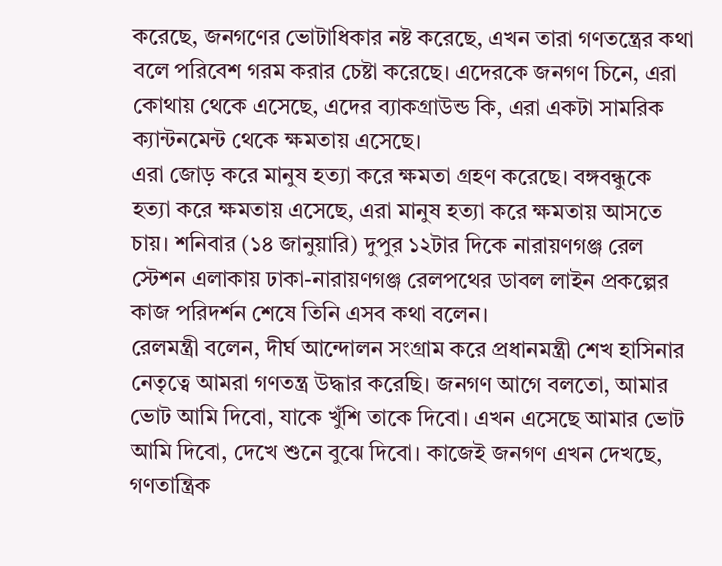করেছে, জনগণের ভোটাধিকার নষ্ট করেছে, এখন তারা গণতন্ত্রের কথা বলে পরিবেশ গরম করার চেষ্টা করেছে। এদেরকে জনগণ চিনে, এরা কোথায় থেকে এসেছে, এদের ব্যাকগ্রাউন্ড কি, এরা একটা সামরিক ক্যান্টনমেন্ট থেকে ক্ষমতায় এসেছে।
এরা জোড় করে মানুষ হত্যা করে ক্ষমতা গ্রহণ করেছে। বঙ্গবন্ধুকে হত্যা করে ক্ষমতায় এসেছে, এরা মানুষ হত্যা করে ক্ষমতায় আসতে চায়। শনিবার (১৪ জানুয়ারি) দুপুর ১২টার দিকে নারায়ণগঞ্জ রেল স্টেশন এলাকায় ঢাকা-নারায়ণগঞ্জ রেলপথের ডাবল লাইন প্রকল্পের কাজ পরিদর্শন শেষে তিনি এসব কথা বলেন।
রেলমন্ত্রী বলেন, দীর্ঘ আন্দোলন সংগ্রাম করে প্রধানমন্ত্রী শেখ হাসিনার নেতৃত্বে আমরা গণতন্ত্র উদ্ধার করেছি। জনগণ আগে বলতো, আমার ভোট আমি দিবো, যাকে খুঁশি তাকে দিবো। এখন এসেছে আমার ভোট আমি দিবো, দেখে শুনে বুঝে দিবো। কাজেই জনগণ এখন দেখছে, গণতান্ত্রিক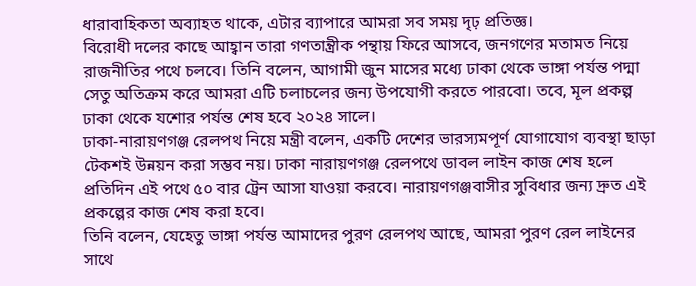ধারাবাহিকতা অব্যাহত থাকে, এটার ব্যাপারে আমরা সব সময় দৃঢ় প্রতিজ্ঞ।
বিরোধী দলের কাছে আহ্বান তারা গণতান্ত্রীক পন্থায় ফিরে আসবে, জনগণের মতামত নিয়ে রাজনীতির পথে চলবে। তিনি বলেন, আগামী জুন মাসের মধ্যে ঢাকা থেকে ভাঙ্গা পর্যন্ত পদ্মা সেতু অতিক্রম করে আমরা এটি চলাচলের জন্য উপযোগী করতে পারবো। তবে, মূল প্রকল্প ঢাকা থেকে যশোর পর্যন্ত শেষ হবে ২০২৪ সালে।
ঢাকা-নারায়ণগঞ্জ রেলপথ নিয়ে মন্ত্রী বলেন, একটি দেশের ভারস্যমপূর্ণ যোগাযোগ ব্যবস্থা ছাড়া টেকশই উন্নয়ন করা সম্ভব নয়। ঢাকা নারায়ণগঞ্জ রেলপথে ডাবল লাইন কাজ শেষ হলে প্রতিদিন এই পথে ৫০ বার ট্রেন আসা যাওয়া করবে। নারায়ণগঞ্জবাসীর সুবিধার জন্য দ্রুত এই প্রকল্পের কাজ শেষ করা হবে।
তিনি বলেন, যেহেতু ভাঙ্গা পর্যন্ত আমাদের পুরণ রেলপথ আছে, আমরা পুরণ রেল লাইনের সাথে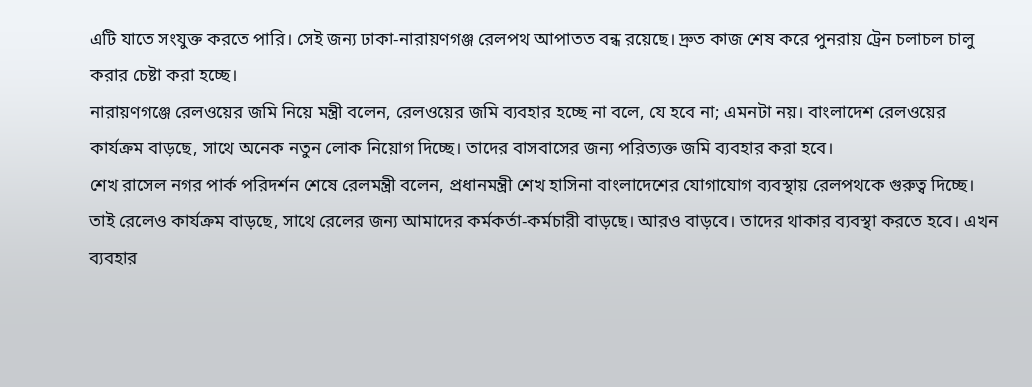এটি যাতে সংযুক্ত করতে পারি। সেই জন্য ঢাকা-নারায়ণগঞ্জ রেলপথ আপাতত বন্ধ রয়েছে। দ্রুত কাজ শেষ করে পুনরায় ট্রেন চলাচল চালু করার চেষ্টা করা হচ্ছে।
নারায়ণগঞ্জে রেলওয়ের জমি নিয়ে মন্ত্রী বলেন, রেলওয়ের জমি ব্যবহার হচ্ছে না বলে, যে হবে না; এমনটা নয়। বাংলাদেশ রেলওয়ের কার্যক্রম বাড়ছে, সাথে অনেক নতুন লোক নিয়োগ দিচ্ছে। তাদের বাসবাসের জন্য পরিত্যক্ত জমি ব্যবহার করা হবে।
শেখ রাসেল নগর পার্ক পরিদর্শন শেষে রেলমন্ত্রী বলেন, প্রধানমন্ত্রী শেখ হাসিনা বাংলাদেশের যোগাযোগ ব্যবস্থায় রেলপথকে গুরুত্ব দিচ্ছে। তাই রেলেও কার্যক্রম বাড়ছে, সাথে রেলের জন্য আমাদের কর্মকর্তা-কর্মচারী বাড়ছে। আরও বাড়বে। তাদের থাকার ব্যবস্থা করতে হবে। এখন ব্যবহার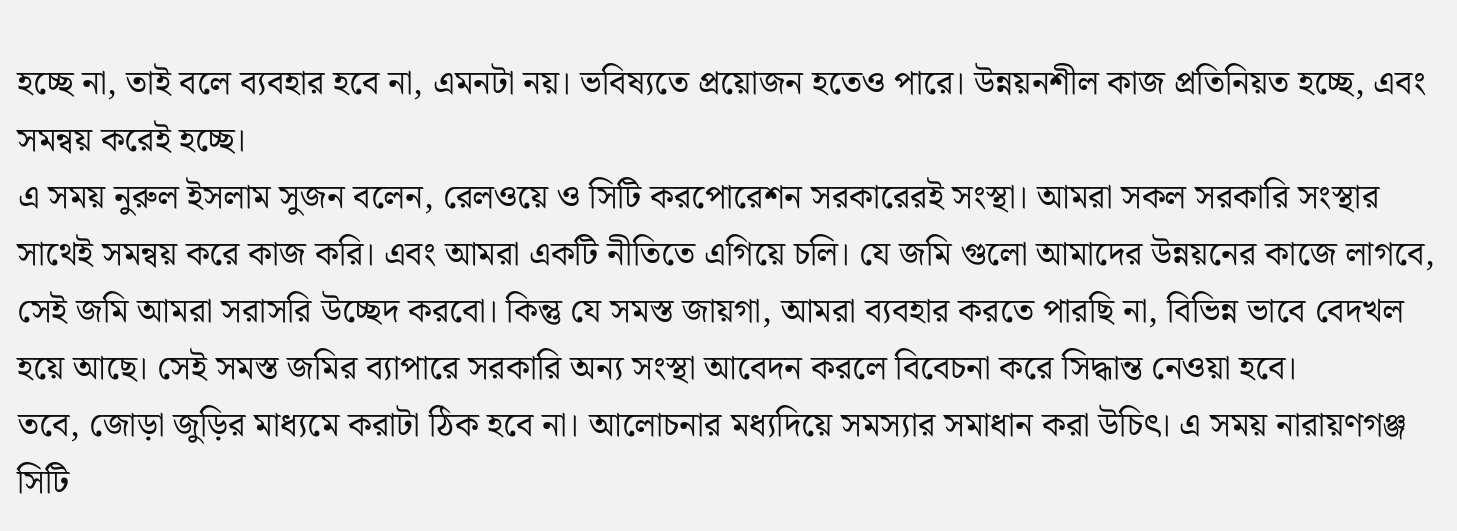হচ্ছে না, তাই বলে ব্যবহার হবে না, এমনটা নয়। ভবিষ্যতে প্রয়োজন হতেও পারে। উন্নয়নশীল কাজ প্রতিনিয়ত হচ্ছে, এবং সমন্বয় করেই হচ্ছে।
এ সময় নুরুল ইসলাম সুজন বলেন, রেলওয়ে ও সিটি করপোরেশন সরকারেরই সংস্থা। আমরা সকল সরকারি সংস্থার সাথেই সমন্বয় করে কাজ করি। এবং আমরা একটি নীতিতে এগিয়ে চলি। যে জমি গুলো আমাদের উন্নয়নের কাজে লাগবে, সেই জমি আমরা সরাসরি উচ্ছেদ করবো। কিন্তু যে সমস্ত জায়গা, আমরা ব্যবহার করতে পারছি না, বিভিন্ন ভাবে বেদখল হয়ে আছে। সেই সমস্ত জমির ব্যাপারে সরকারি অন্য সংস্থা আবেদন করলে বিবেচনা করে সিদ্ধান্ত নেওয়া হবে।
তবে, জোড়া জুড়ির মাধ্যমে করাটা ঠিক হবে না। আলোচনার মধ্যদিয়ে সমস্যার সমাধান করা উচিৎ। এ সময় নারায়ণগঞ্জ সিটি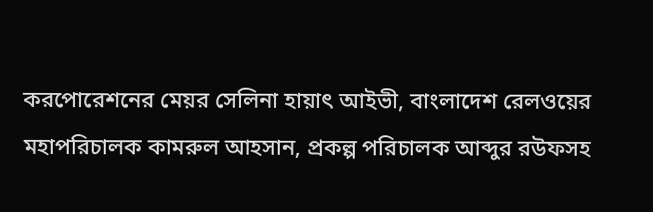করপোরেশনের মেয়র সেলিনা হায়াৎ আইভী, বাংলাদেশ রেলওয়ের মহাপরিচালক কামরুল আহসান, প্রকল্প পরিচালক আব্দুর রউফসহ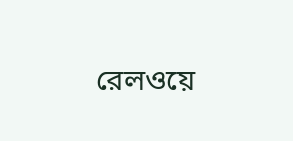রেলওয়ে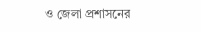ও জেলা প্রশাসনের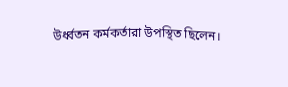উর্ধ্বতন কর্মকর্তারা উপস্থিত ছিলেন।